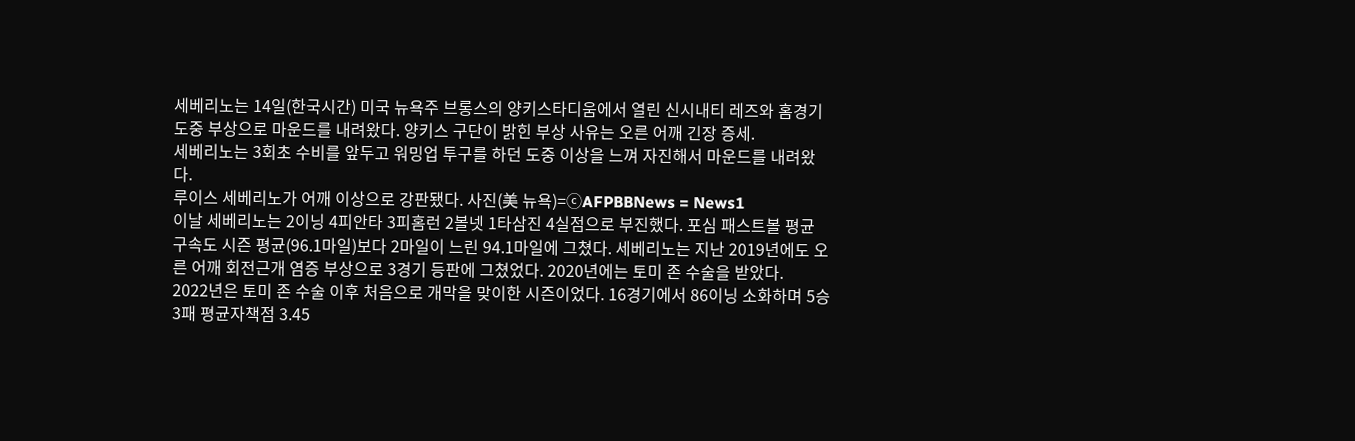세베리노는 14일(한국시간) 미국 뉴욕주 브롱스의 양키스타디움에서 열린 신시내티 레즈와 홈경기 도중 부상으로 마운드를 내려왔다. 양키스 구단이 밝힌 부상 사유는 오른 어깨 긴장 증세.
세베리노는 3회초 수비를 앞두고 워밍업 투구를 하던 도중 이상을 느껴 자진해서 마운드를 내려왔다.
루이스 세베리노가 어깨 이상으로 강판됐다. 사진(美 뉴욕)=ⓒAFPBBNews = News1
이날 세베리노는 2이닝 4피안타 3피홈런 2볼넷 1타삼진 4실점으로 부진했다. 포심 패스트볼 평균 구속도 시즌 평균(96.1마일)보다 2마일이 느린 94.1마일에 그쳤다. 세베리노는 지난 2019년에도 오른 어깨 회전근개 염증 부상으로 3경기 등판에 그쳤었다. 2020년에는 토미 존 수술을 받았다.
2022년은 토미 존 수술 이후 처음으로 개막을 맞이한 시즌이었다. 16경기에서 86이닝 소화하며 5승 3패 평균자책점 3.45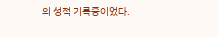의 성적 기록중이었다.